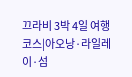끄라비 3박 4일 여행코스|아오낭·라일레이·섬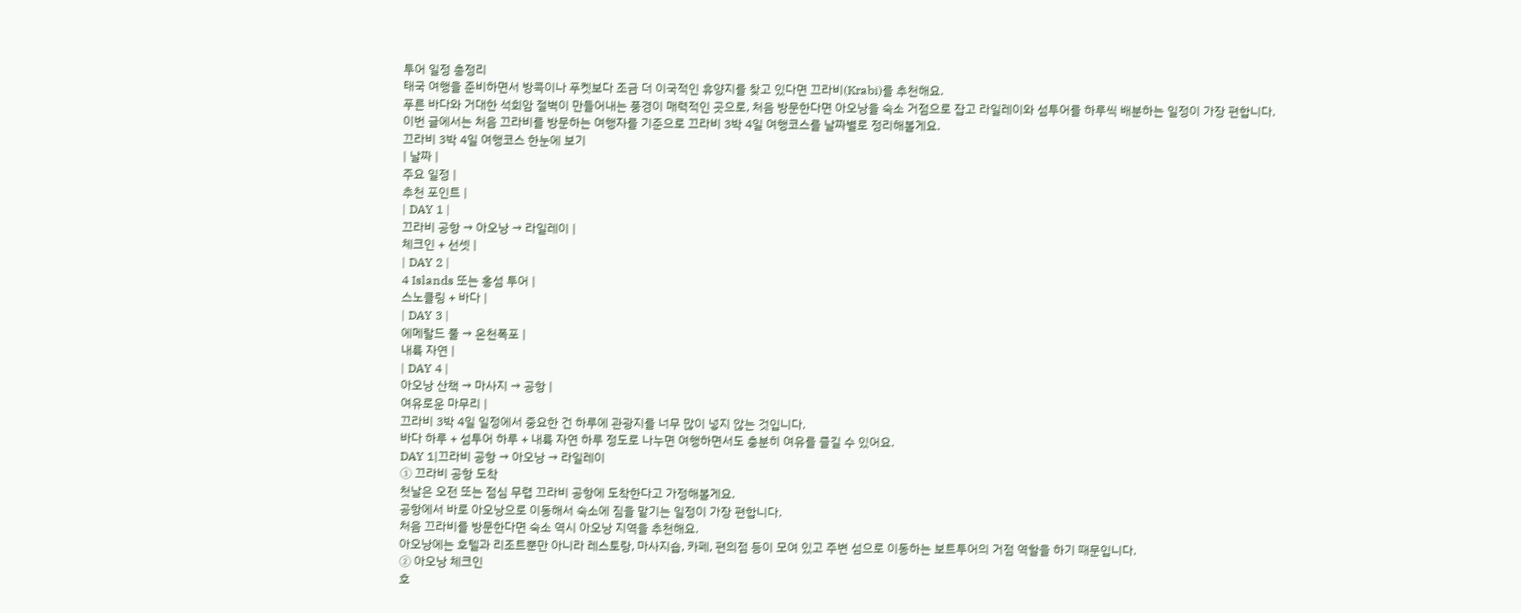투어 일정 총정리
태국 여행을 준비하면서 방콕이나 푸켓보다 조금 더 이국적인 휴양지를 찾고 있다면 끄라비(Krabi)를 추천해요.
푸른 바다와 거대한 석회암 절벽이 만들어내는 풍경이 매력적인 곳으로, 처음 방문한다면 아오낭을 숙소 거점으로 잡고 라일레이와 섬투어를 하루씩 배분하는 일정이 가장 편합니다.
이번 글에서는 처음 끄라비를 방문하는 여행자를 기준으로 끄라비 3박 4일 여행코스를 날짜별로 정리해볼게요.
끄라비 3박 4일 여행코스 한눈에 보기
| 날짜 |
주요 일정 |
추천 포인트 |
| DAY 1 |
끄라비 공항 → 아오낭 → 라일레이 |
체크인 + 선셋 |
| DAY 2 |
4 Islands 또는 홍섬 투어 |
스노클링 + 바다 |
| DAY 3 |
에메랄드 풀 → 온천폭포 |
내륙 자연 |
| DAY 4 |
아오낭 산책 → 마사지 → 공항 |
여유로운 마무리 |
끄라비 3박 4일 일정에서 중요한 건 하루에 관광지를 너무 많이 넣지 않는 것입니다.
바다 하루 + 섬투어 하루 + 내륙 자연 하루 정도로 나누면 여행하면서도 충분히 여유를 즐길 수 있어요.
DAY 1|끄라비 공항 → 아오낭 → 라일레이
① 끄라비 공항 도착
첫날은 오전 또는 점심 무렵 끄라비 공항에 도착한다고 가정해볼게요.
공항에서 바로 아오낭으로 이동해서 숙소에 짐을 맡기는 일정이 가장 편합니다.
처음 끄라비를 방문한다면 숙소 역시 아오낭 지역을 추천해요.
아오낭에는 호텔과 리조트뿐만 아니라 레스토랑, 마사지숍, 카페, 편의점 등이 모여 있고 주변 섬으로 이동하는 보트투어의 거점 역할을 하기 때문입니다.
② 아오낭 체크인
호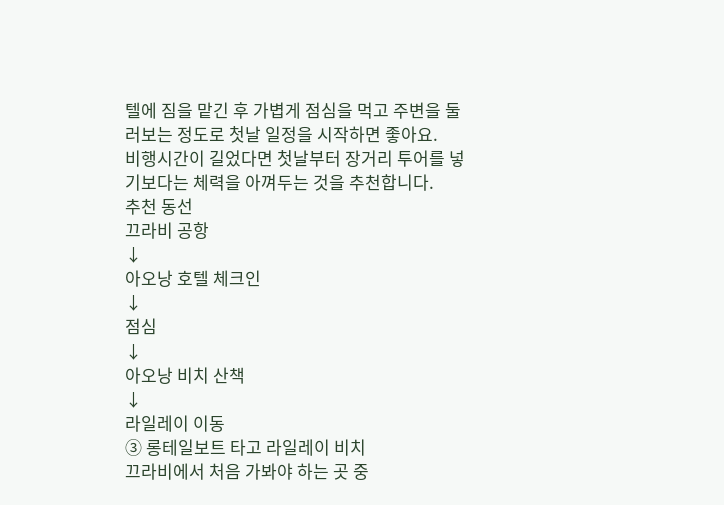텔에 짐을 맡긴 후 가볍게 점심을 먹고 주변을 둘러보는 정도로 첫날 일정을 시작하면 좋아요.
비행시간이 길었다면 첫날부터 장거리 투어를 넣기보다는 체력을 아껴두는 것을 추천합니다.
추천 동선
끄라비 공항
↓
아오낭 호텔 체크인
↓
점심
↓
아오낭 비치 산책
↓
라일레이 이동
③ 롱테일보트 타고 라일레이 비치
끄라비에서 처음 가봐야 하는 곳 중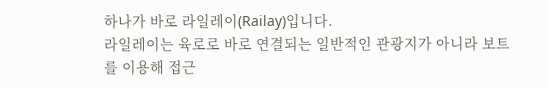하나가 바로 라일레이(Railay)입니다.
라일레이는 육로로 바로 연결되는 일반적인 관광지가 아니라 보트를 이용해 접근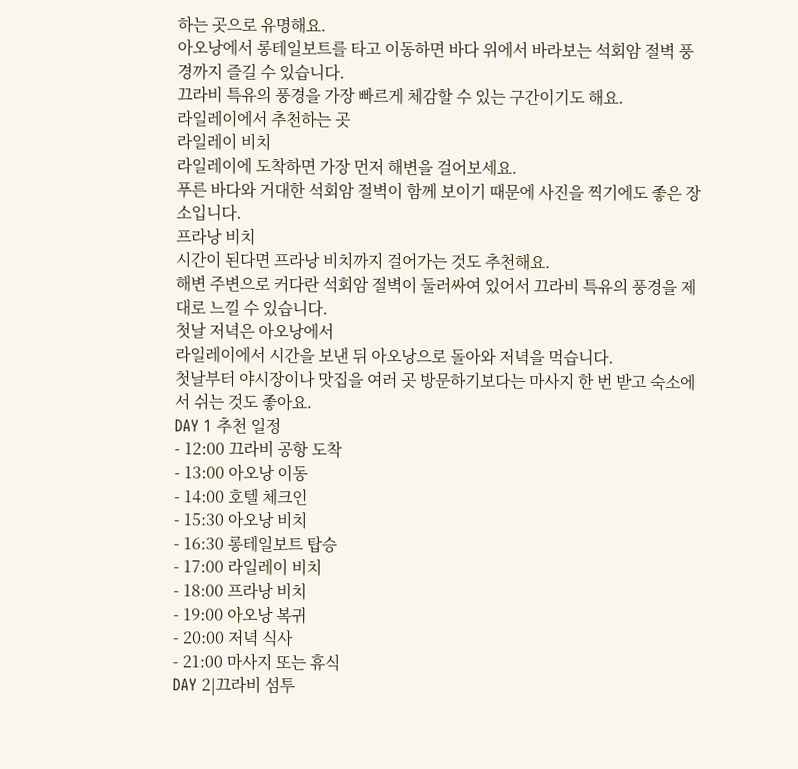하는 곳으로 유명해요.
아오낭에서 롱테일보트를 타고 이동하면 바다 위에서 바라보는 석회암 절벽 풍경까지 즐길 수 있습니다.
끄라비 특유의 풍경을 가장 빠르게 체감할 수 있는 구간이기도 해요.
라일레이에서 추천하는 곳
라일레이 비치
라일레이에 도착하면 가장 먼저 해변을 걸어보세요.
푸른 바다와 거대한 석회암 절벽이 함께 보이기 때문에 사진을 찍기에도 좋은 장소입니다.
프라낭 비치
시간이 된다면 프라낭 비치까지 걸어가는 것도 추천해요.
해변 주변으로 커다란 석회암 절벽이 둘러싸여 있어서 끄라비 특유의 풍경을 제대로 느낄 수 있습니다.
첫날 저녁은 아오낭에서
라일레이에서 시간을 보낸 뒤 아오낭으로 돌아와 저녁을 먹습니다.
첫날부터 야시장이나 맛집을 여러 곳 방문하기보다는 마사지 한 번 받고 숙소에서 쉬는 것도 좋아요.
DAY 1 추천 일정
- 12:00 끄라비 공항 도착
- 13:00 아오낭 이동
- 14:00 호텔 체크인
- 15:30 아오낭 비치
- 16:30 롱테일보트 탑승
- 17:00 라일레이 비치
- 18:00 프라낭 비치
- 19:00 아오낭 복귀
- 20:00 저녁 식사
- 21:00 마사지 또는 휴식
DAY 2|끄라비 섬투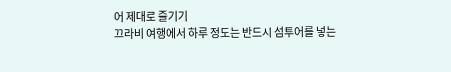어 제대로 즐기기
끄라비 여행에서 하루 정도는 반드시 섬투어를 넣는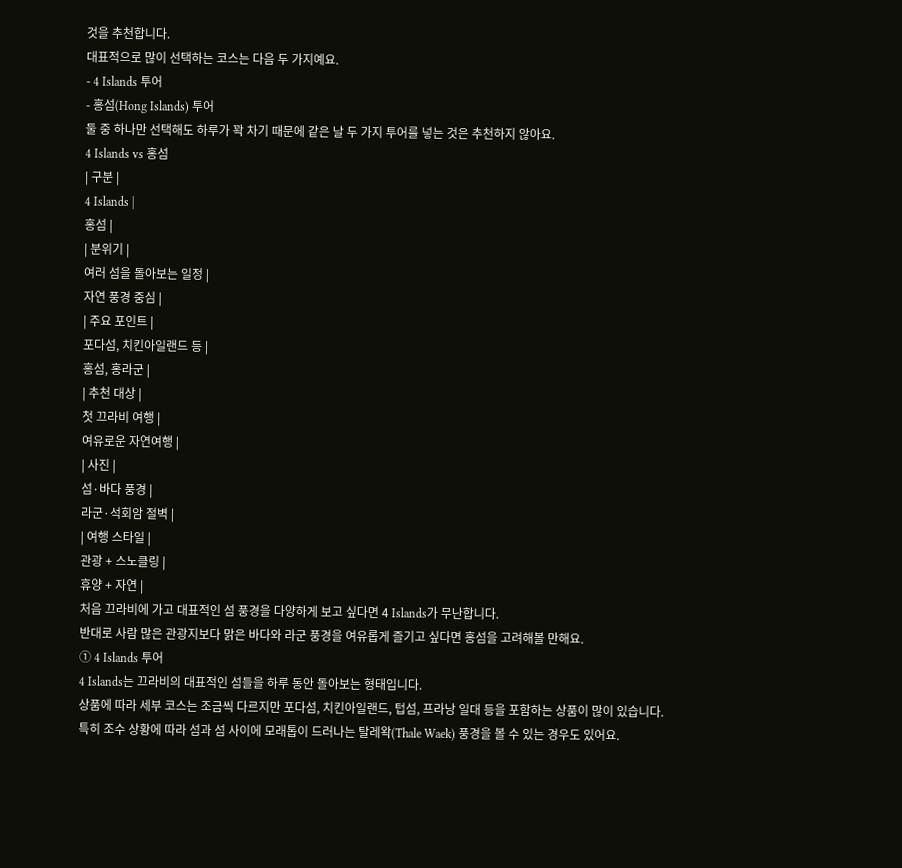것을 추천합니다.
대표적으로 많이 선택하는 코스는 다음 두 가지예요.
- 4 Islands 투어
- 홍섬(Hong Islands) 투어
둘 중 하나만 선택해도 하루가 꽉 차기 때문에 같은 날 두 가지 투어를 넣는 것은 추천하지 않아요.
4 Islands vs 홍섬
| 구분 |
4 Islands |
홍섬 |
| 분위기 |
여러 섬을 돌아보는 일정 |
자연 풍경 중심 |
| 주요 포인트 |
포다섬, 치킨아일랜드 등 |
홍섬, 홍라군 |
| 추천 대상 |
첫 끄라비 여행 |
여유로운 자연여행 |
| 사진 |
섬·바다 풍경 |
라군·석회암 절벽 |
| 여행 스타일 |
관광 + 스노클링 |
휴양 + 자연 |
처음 끄라비에 가고 대표적인 섬 풍경을 다양하게 보고 싶다면 4 Islands가 무난합니다.
반대로 사람 많은 관광지보다 맑은 바다와 라군 풍경을 여유롭게 즐기고 싶다면 홍섬을 고려해볼 만해요.
① 4 Islands 투어
4 Islands는 끄라비의 대표적인 섬들을 하루 동안 돌아보는 형태입니다.
상품에 따라 세부 코스는 조금씩 다르지만 포다섬, 치킨아일랜드, 텁섬, 프라낭 일대 등을 포함하는 상품이 많이 있습니다.
특히 조수 상황에 따라 섬과 섬 사이에 모래톱이 드러나는 탈레왁(Thale Waek) 풍경을 볼 수 있는 경우도 있어요.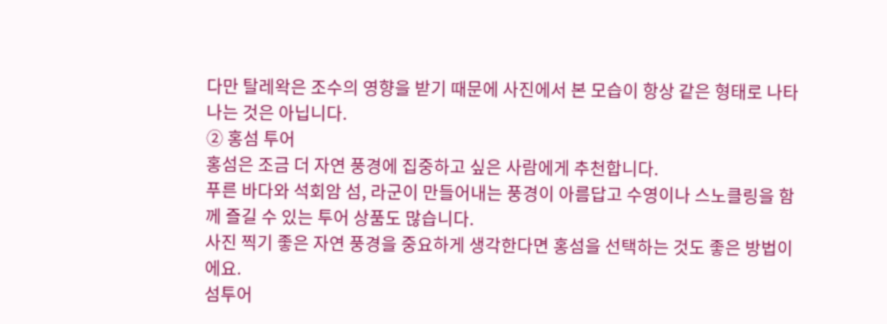다만 탈레왁은 조수의 영향을 받기 때문에 사진에서 본 모습이 항상 같은 형태로 나타나는 것은 아닙니다.
② 홍섬 투어
홍섬은 조금 더 자연 풍경에 집중하고 싶은 사람에게 추천합니다.
푸른 바다와 석회암 섬, 라군이 만들어내는 풍경이 아름답고 수영이나 스노클링을 함께 즐길 수 있는 투어 상품도 많습니다.
사진 찍기 좋은 자연 풍경을 중요하게 생각한다면 홍섬을 선택하는 것도 좋은 방법이에요.
섬투어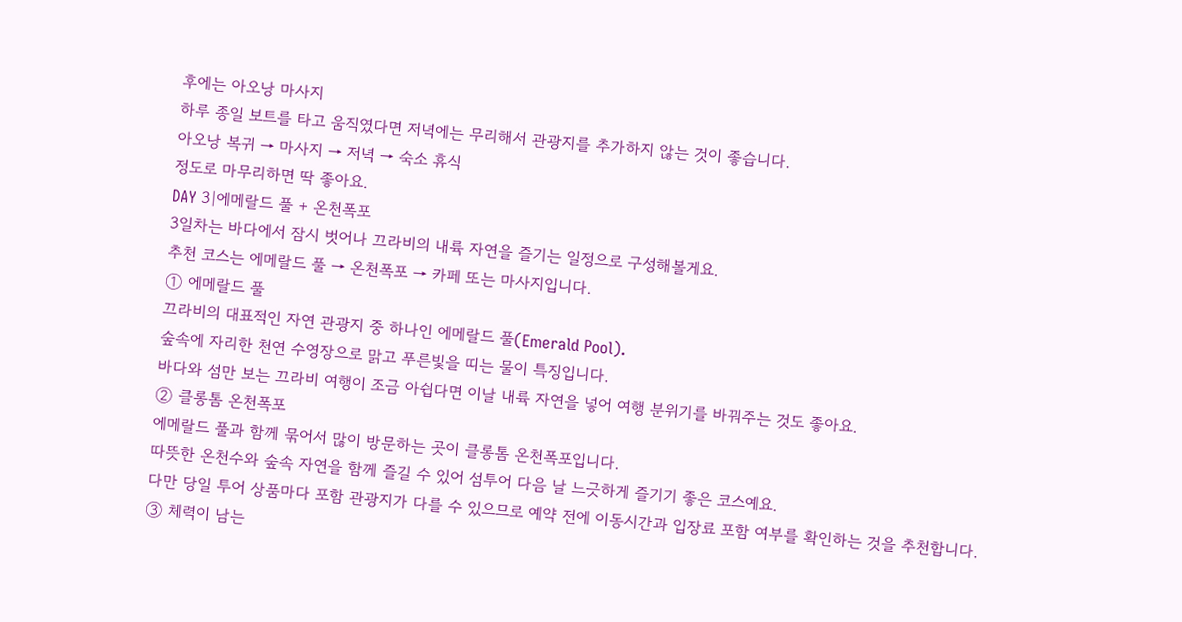후에는 아오낭 마사지
하루 종일 보트를 타고 움직였다면 저녁에는 무리해서 관광지를 추가하지 않는 것이 좋습니다.
아오낭 복귀 → 마사지 → 저녁 → 숙소 휴식
정도로 마무리하면 딱 좋아요.
DAY 3|에메랄드 풀 + 온천폭포
3일차는 바다에서 잠시 벗어나 끄라비의 내륙 자연을 즐기는 일정으로 구성해볼게요.
추천 코스는 에메랄드 풀 → 온천폭포 → 카페 또는 마사지입니다.
① 에메랄드 풀
끄라비의 대표적인 자연 관광지 중 하나인 에메랄드 풀(Emerald Pool).
숲속에 자리한 천연 수영장으로 맑고 푸른빛을 띠는 물이 특징입니다.
바다와 섬만 보는 끄라비 여행이 조금 아쉽다면 이날 내륙 자연을 넣어 여행 분위기를 바꿔주는 것도 좋아요.
② 클롱톰 온천폭포
에메랄드 풀과 함께 묶어서 많이 방문하는 곳이 클롱톰 온천폭포입니다.
따뜻한 온천수와 숲속 자연을 함께 즐길 수 있어 섬투어 다음 날 느긋하게 즐기기 좋은 코스예요.
다만 당일 투어 상품마다 포함 관광지가 다를 수 있으므로 예약 전에 이동시간과 입장료 포함 여부를 확인하는 것을 추천합니다.
③ 체력이 남는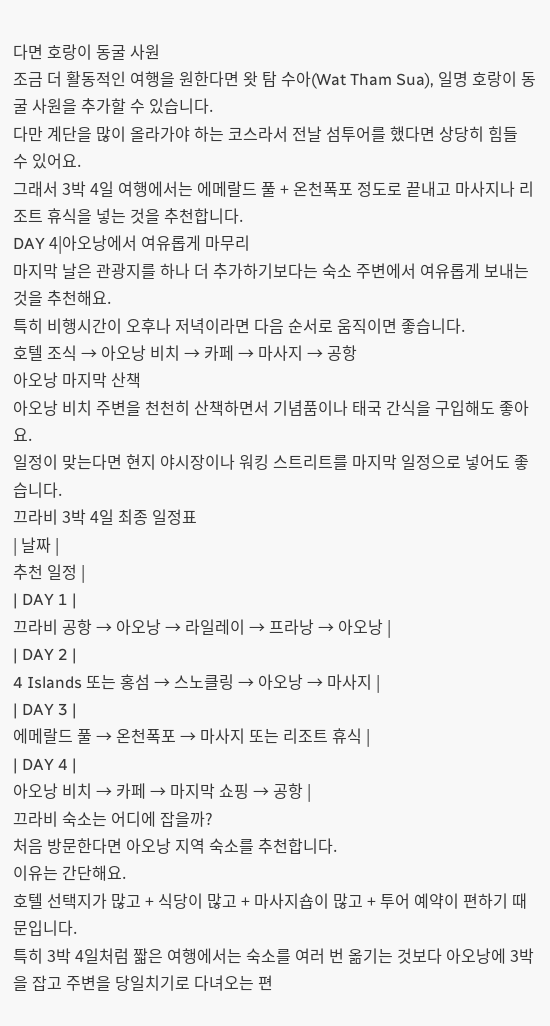다면 호랑이 동굴 사원
조금 더 활동적인 여행을 원한다면 왓 탐 수아(Wat Tham Sua), 일명 호랑이 동굴 사원을 추가할 수 있습니다.
다만 계단을 많이 올라가야 하는 코스라서 전날 섬투어를 했다면 상당히 힘들 수 있어요.
그래서 3박 4일 여행에서는 에메랄드 풀 + 온천폭포 정도로 끝내고 마사지나 리조트 휴식을 넣는 것을 추천합니다.
DAY 4|아오낭에서 여유롭게 마무리
마지막 날은 관광지를 하나 더 추가하기보다는 숙소 주변에서 여유롭게 보내는 것을 추천해요.
특히 비행시간이 오후나 저녁이라면 다음 순서로 움직이면 좋습니다.
호텔 조식 → 아오낭 비치 → 카페 → 마사지 → 공항
아오낭 마지막 산책
아오낭 비치 주변을 천천히 산책하면서 기념품이나 태국 간식을 구입해도 좋아요.
일정이 맞는다면 현지 야시장이나 워킹 스트리트를 마지막 일정으로 넣어도 좋습니다.
끄라비 3박 4일 최종 일정표
| 날짜 |
추천 일정 |
| DAY 1 |
끄라비 공항 → 아오낭 → 라일레이 → 프라낭 → 아오낭 |
| DAY 2 |
4 Islands 또는 홍섬 → 스노클링 → 아오낭 → 마사지 |
| DAY 3 |
에메랄드 풀 → 온천폭포 → 마사지 또는 리조트 휴식 |
| DAY 4 |
아오낭 비치 → 카페 → 마지막 쇼핑 → 공항 |
끄라비 숙소는 어디에 잡을까?
처음 방문한다면 아오낭 지역 숙소를 추천합니다.
이유는 간단해요.
호텔 선택지가 많고 + 식당이 많고 + 마사지숍이 많고 + 투어 예약이 편하기 때문입니다.
특히 3박 4일처럼 짧은 여행에서는 숙소를 여러 번 옮기는 것보다 아오낭에 3박을 잡고 주변을 당일치기로 다녀오는 편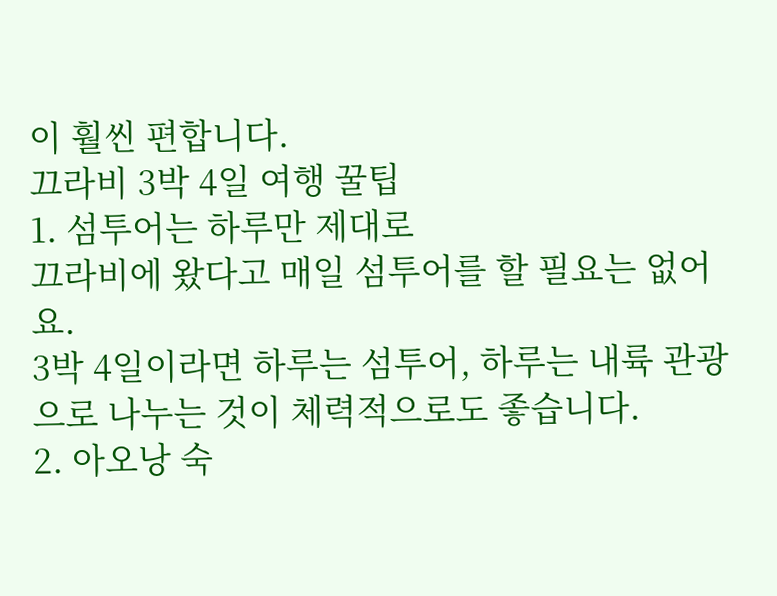이 훨씬 편합니다.
끄라비 3박 4일 여행 꿀팁
1. 섬투어는 하루만 제대로
끄라비에 왔다고 매일 섬투어를 할 필요는 없어요.
3박 4일이라면 하루는 섬투어, 하루는 내륙 관광으로 나누는 것이 체력적으로도 좋습니다.
2. 아오낭 숙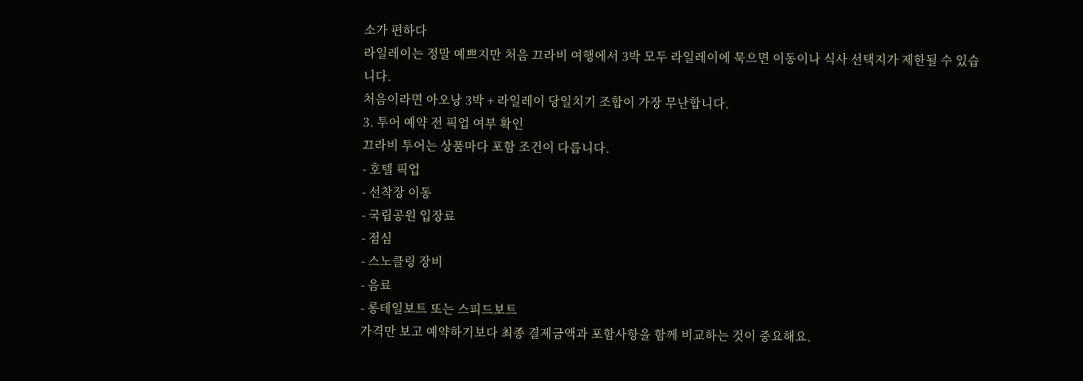소가 편하다
라일레이는 정말 예쁘지만 처음 끄라비 여행에서 3박 모두 라일레이에 묵으면 이동이나 식사 선택지가 제한될 수 있습니다.
처음이라면 아오낭 3박 + 라일레이 당일치기 조합이 가장 무난합니다.
3. 투어 예약 전 픽업 여부 확인
끄라비 투어는 상품마다 포함 조건이 다릅니다.
- 호텔 픽업
- 선착장 이동
- 국립공원 입장료
- 점심
- 스노클링 장비
- 음료
- 롱테일보트 또는 스피드보트
가격만 보고 예약하기보다 최종 결제금액과 포함사항을 함께 비교하는 것이 중요해요.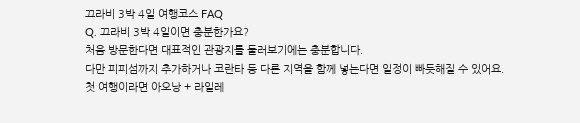끄라비 3박 4일 여행코스 FAQ
Q. 끄라비 3박 4일이면 충분한가요?
처음 방문한다면 대표적인 관광지를 둘러보기에는 충분합니다.
다만 피피섬까지 추가하거나 코란타 등 다른 지역을 함께 넣는다면 일정이 빠듯해질 수 있어요.
첫 여행이라면 아오낭 + 라일레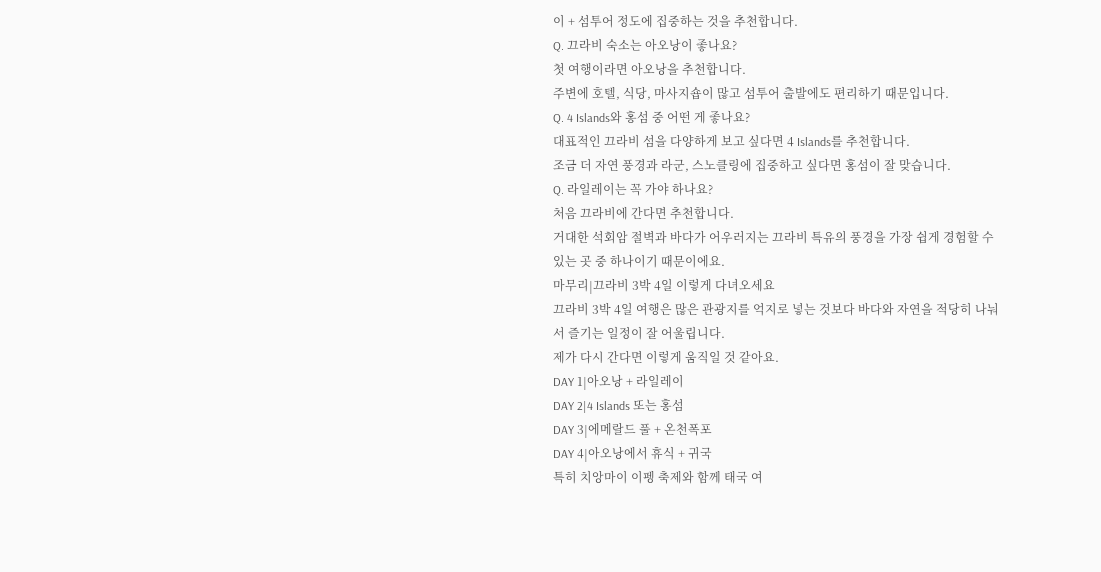이 + 섬투어 정도에 집중하는 것을 추천합니다.
Q. 끄라비 숙소는 아오낭이 좋나요?
첫 여행이라면 아오낭을 추천합니다.
주변에 호텔, 식당, 마사지숍이 많고 섬투어 출발에도 편리하기 때문입니다.
Q. 4 Islands와 홍섬 중 어떤 게 좋나요?
대표적인 끄라비 섬을 다양하게 보고 싶다면 4 Islands를 추천합니다.
조금 더 자연 풍경과 라군, 스노클링에 집중하고 싶다면 홍섬이 잘 맞습니다.
Q. 라일레이는 꼭 가야 하나요?
처음 끄라비에 간다면 추천합니다.
거대한 석회암 절벽과 바다가 어우러지는 끄라비 특유의 풍경을 가장 쉽게 경험할 수 있는 곳 중 하나이기 때문이에요.
마무리|끄라비 3박 4일 이렇게 다녀오세요
끄라비 3박 4일 여행은 많은 관광지를 억지로 넣는 것보다 바다와 자연을 적당히 나눠서 즐기는 일정이 잘 어울립니다.
제가 다시 간다면 이렇게 움직일 것 같아요.
DAY 1|아오낭 + 라일레이
DAY 2|4 Islands 또는 홍섬
DAY 3|에메랄드 풀 + 온천폭포
DAY 4|아오낭에서 휴식 + 귀국
특히 치앙마이 이펭 축제와 함께 태국 여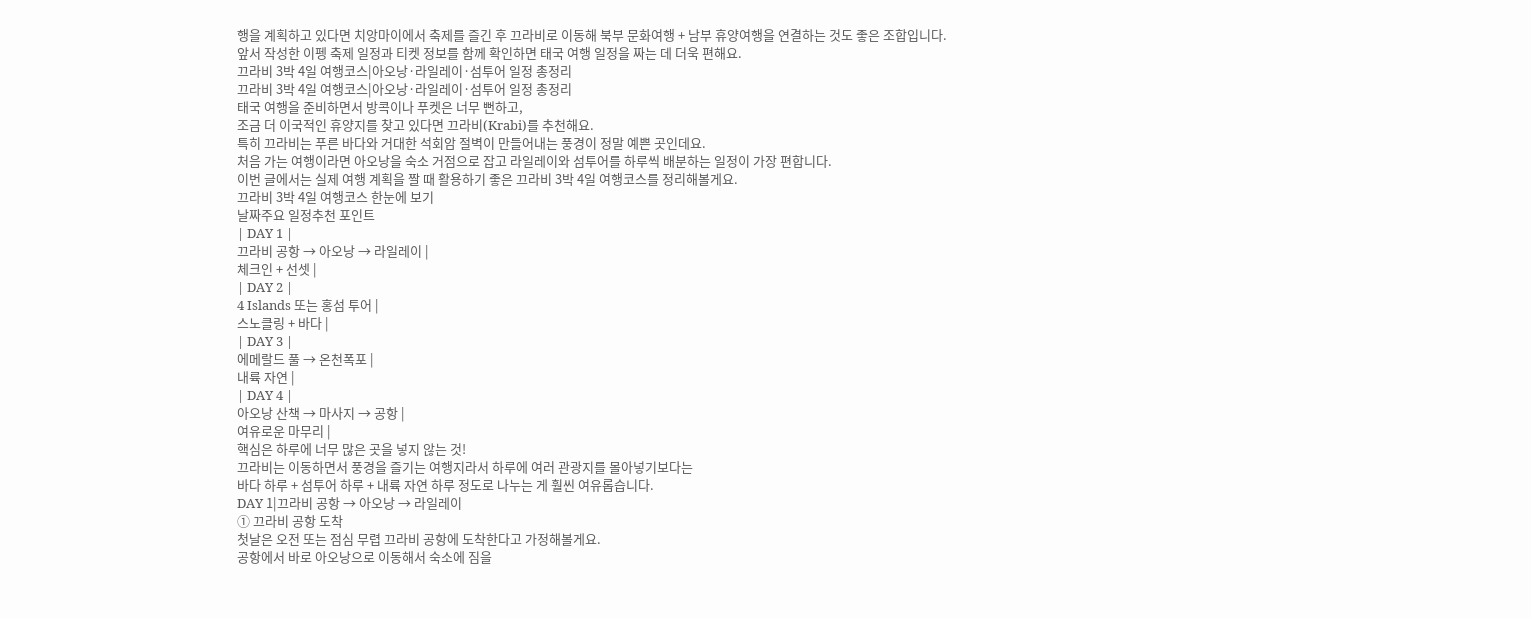행을 계획하고 있다면 치앙마이에서 축제를 즐긴 후 끄라비로 이동해 북부 문화여행 + 남부 휴양여행을 연결하는 것도 좋은 조합입니다.
앞서 작성한 이펭 축제 일정과 티켓 정보를 함께 확인하면 태국 여행 일정을 짜는 데 더욱 편해요.
끄라비 3박 4일 여행코스|아오낭·라일레이·섬투어 일정 총정리
끄라비 3박 4일 여행코스|아오낭·라일레이·섬투어 일정 총정리
태국 여행을 준비하면서 방콕이나 푸켓은 너무 뻔하고,
조금 더 이국적인 휴양지를 찾고 있다면 끄라비(Krabi)를 추천해요.
특히 끄라비는 푸른 바다와 거대한 석회암 절벽이 만들어내는 풍경이 정말 예쁜 곳인데요.
처음 가는 여행이라면 아오낭을 숙소 거점으로 잡고 라일레이와 섬투어를 하루씩 배분하는 일정이 가장 편합니다.
이번 글에서는 실제 여행 계획을 짤 때 활용하기 좋은 끄라비 3박 4일 여행코스를 정리해볼게요.
끄라비 3박 4일 여행코스 한눈에 보기
날짜주요 일정추천 포인트
| DAY 1 |
끄라비 공항 → 아오낭 → 라일레이 |
체크인 + 선셋 |
| DAY 2 |
4 Islands 또는 홍섬 투어 |
스노클링 + 바다 |
| DAY 3 |
에메랄드 풀 → 온천폭포 |
내륙 자연 |
| DAY 4 |
아오낭 산책 → 마사지 → 공항 |
여유로운 마무리 |
핵심은 하루에 너무 많은 곳을 넣지 않는 것!
끄라비는 이동하면서 풍경을 즐기는 여행지라서 하루에 여러 관광지를 몰아넣기보다는
바다 하루 + 섬투어 하루 + 내륙 자연 하루 정도로 나누는 게 훨씬 여유롭습니다.
DAY 1|끄라비 공항 → 아오낭 → 라일레이
① 끄라비 공항 도착
첫날은 오전 또는 점심 무렵 끄라비 공항에 도착한다고 가정해볼게요.
공항에서 바로 아오낭으로 이동해서 숙소에 짐을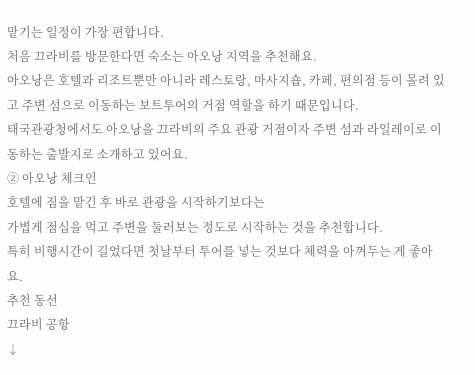맡기는 일정이 가장 편합니다.
처음 끄라비를 방문한다면 숙소는 아오낭 지역을 추천해요.
아오낭은 호텔과 리조트뿐만 아니라 레스토랑, 마사지숍, 카페, 편의점 등이 몰려 있고 주변 섬으로 이동하는 보트투어의 거점 역할을 하기 때문입니다.
태국관광청에서도 아오낭을 끄라비의 주요 관광 거점이자 주변 섬과 라일레이로 이동하는 출발지로 소개하고 있어요.
② 아오낭 체크인
호텔에 짐을 맡긴 후 바로 관광을 시작하기보다는
가볍게 점심을 먹고 주변을 둘러보는 정도로 시작하는 것을 추천합니다.
특히 비행시간이 길었다면 첫날부터 투어를 넣는 것보다 체력을 아껴두는 게 좋아요.
추천 동선
끄라비 공항
↓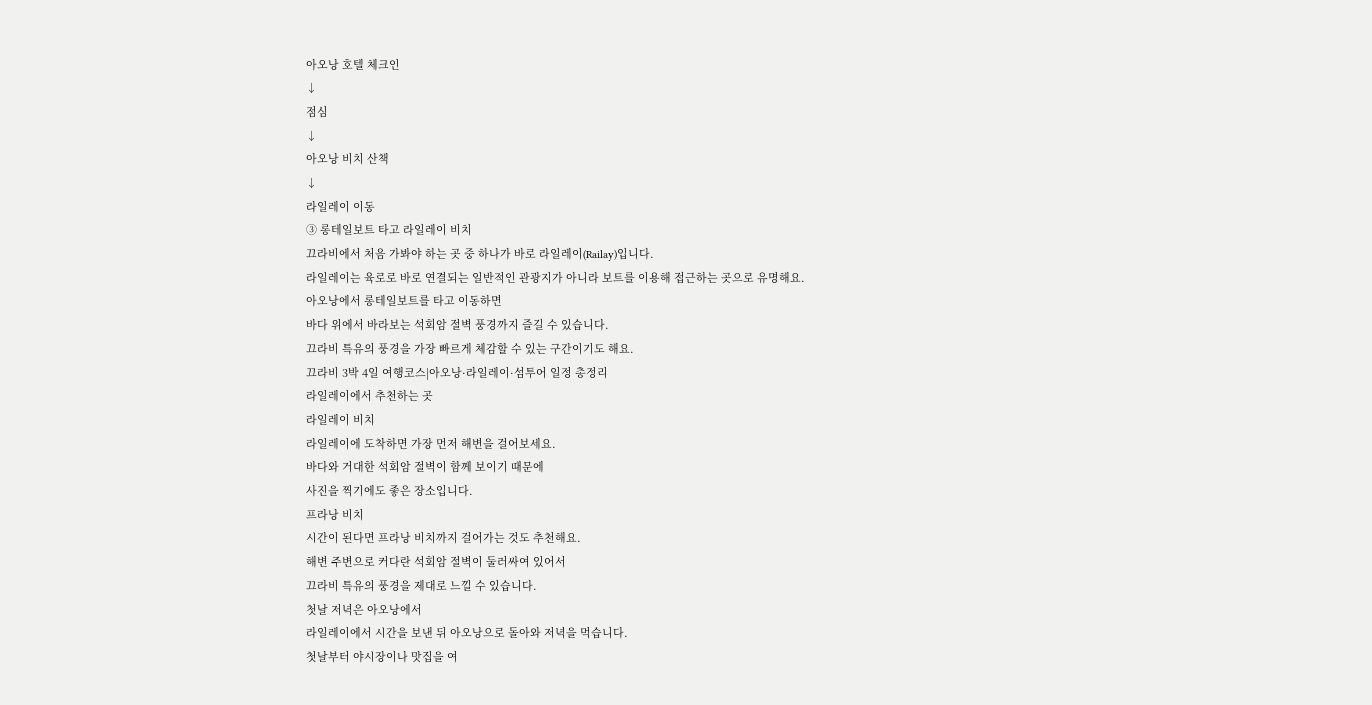아오낭 호텔 체크인
↓
점심
↓
아오낭 비치 산책
↓
라일레이 이동
③ 롱테일보트 타고 라일레이 비치
끄라비에서 처음 가봐야 하는 곳 중 하나가 바로 라일레이(Railay)입니다.
라일레이는 육로로 바로 연결되는 일반적인 관광지가 아니라 보트를 이용해 접근하는 곳으로 유명해요.
아오낭에서 롱테일보트를 타고 이동하면
바다 위에서 바라보는 석회암 절벽 풍경까지 즐길 수 있습니다.
끄라비 특유의 풍경을 가장 빠르게 체감할 수 있는 구간이기도 해요.
끄라비 3박 4일 여행코스|아오낭·라일레이·섬투어 일정 총정리
라일레이에서 추천하는 곳
라일레이 비치
라일레이에 도착하면 가장 먼저 해변을 걸어보세요.
바다와 거대한 석회암 절벽이 함께 보이기 때문에
사진을 찍기에도 좋은 장소입니다.
프라낭 비치
시간이 된다면 프라낭 비치까지 걸어가는 것도 추천해요.
해변 주변으로 커다란 석회암 절벽이 둘러싸여 있어서
끄라비 특유의 풍경을 제대로 느낄 수 있습니다.
첫날 저녁은 아오낭에서
라일레이에서 시간을 보낸 뒤 아오낭으로 돌아와 저녁을 먹습니다.
첫날부터 야시장이나 맛집을 여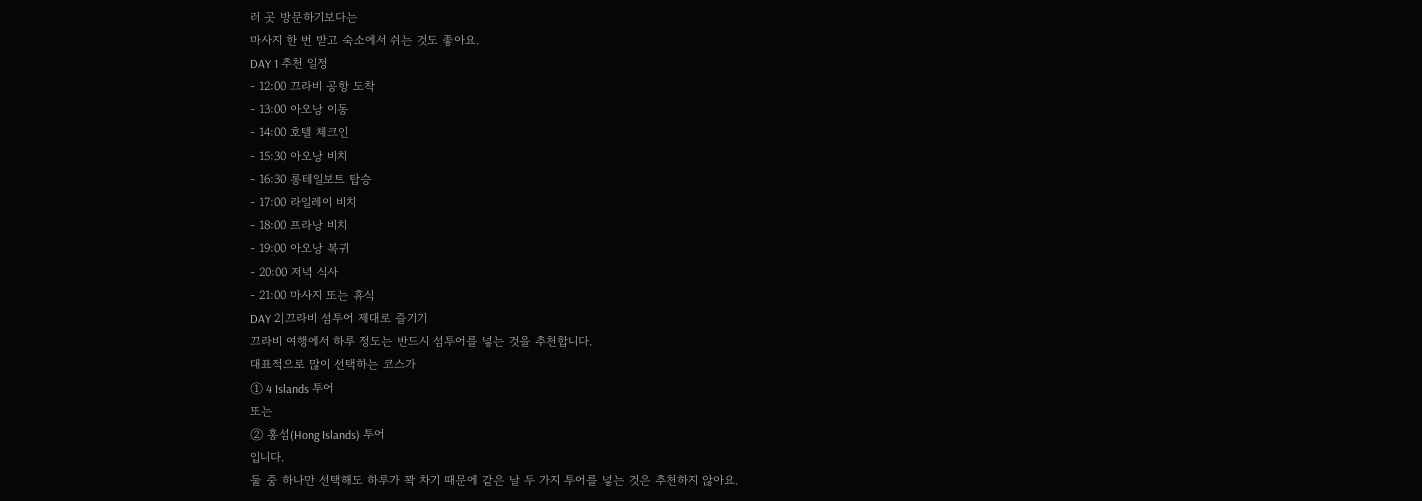러 곳 방문하기보다는
마사지 한 번 받고 숙소에서 쉬는 것도 좋아요.
DAY 1 추천 일정
- 12:00 끄라비 공항 도착
- 13:00 아오낭 이동
- 14:00 호텔 체크인
- 15:30 아오낭 비치
- 16:30 롱테일보트 탑승
- 17:00 라일레이 비치
- 18:00 프라낭 비치
- 19:00 아오낭 복귀
- 20:00 저녁 식사
- 21:00 마사지 또는 휴식
DAY 2|끄라비 섬투어 제대로 즐기기
끄라비 여행에서 하루 정도는 반드시 섬투어를 넣는 것을 추천합니다.
대표적으로 많이 선택하는 코스가
① 4 Islands 투어
또는
② 홍섬(Hong Islands) 투어
입니다.
둘 중 하나만 선택해도 하루가 꽉 차기 때문에 같은 날 두 가지 투어를 넣는 것은 추천하지 않아요.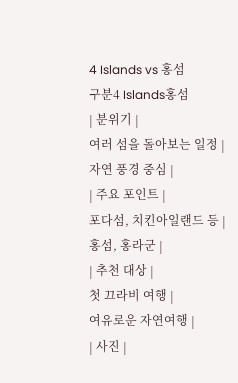4 Islands vs 홍섬
구분4 Islands홍섬
| 분위기 |
여러 섬을 돌아보는 일정 |
자연 풍경 중심 |
| 주요 포인트 |
포다섬, 치킨아일랜드 등 |
홍섬, 홍라군 |
| 추천 대상 |
첫 끄라비 여행 |
여유로운 자연여행 |
| 사진 |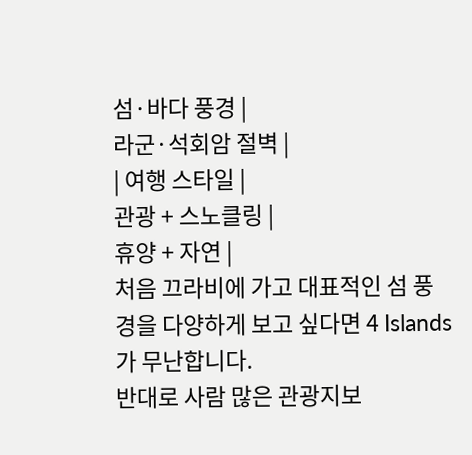섬·바다 풍경 |
라군·석회암 절벽 |
| 여행 스타일 |
관광 + 스노클링 |
휴양 + 자연 |
처음 끄라비에 가고 대표적인 섬 풍경을 다양하게 보고 싶다면 4 Islands가 무난합니다.
반대로 사람 많은 관광지보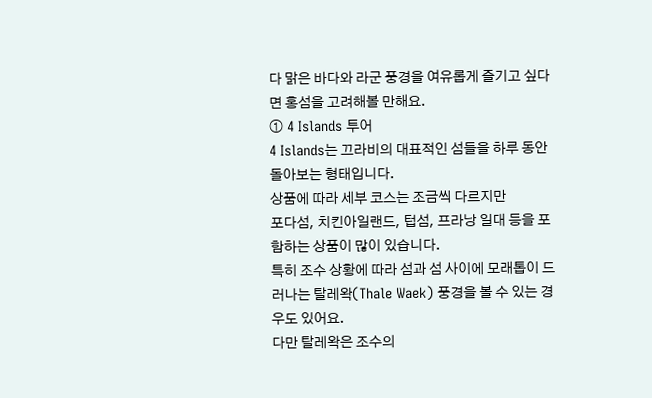다 맑은 바다와 라군 풍경을 여유롭게 즐기고 싶다면 홍섬을 고려해볼 만해요.
① 4 Islands 투어
4 Islands는 끄라비의 대표적인 섬들을 하루 동안 돌아보는 형태입니다.
상품에 따라 세부 코스는 조금씩 다르지만
포다섬, 치킨아일랜드, 텁섬, 프라낭 일대 등을 포함하는 상품이 많이 있습니다.
특히 조수 상황에 따라 섬과 섬 사이에 모래톱이 드러나는 탈레왁(Thale Waek) 풍경을 볼 수 있는 경우도 있어요.
다만 탈레왁은 조수의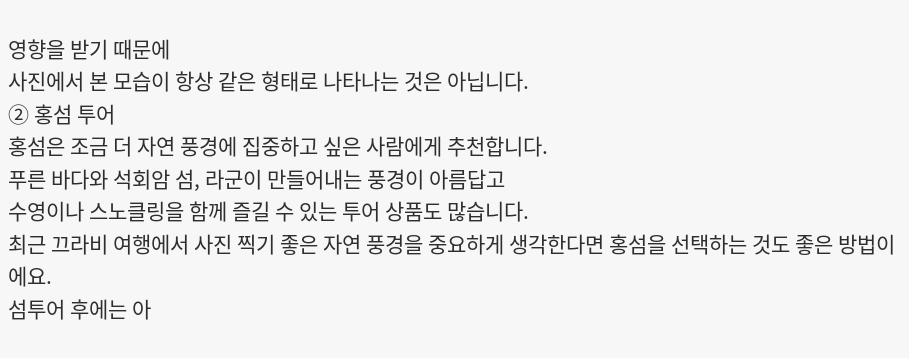영향을 받기 때문에
사진에서 본 모습이 항상 같은 형태로 나타나는 것은 아닙니다.
② 홍섬 투어
홍섬은 조금 더 자연 풍경에 집중하고 싶은 사람에게 추천합니다.
푸른 바다와 석회암 섬, 라군이 만들어내는 풍경이 아름답고
수영이나 스노클링을 함께 즐길 수 있는 투어 상품도 많습니다.
최근 끄라비 여행에서 사진 찍기 좋은 자연 풍경을 중요하게 생각한다면 홍섬을 선택하는 것도 좋은 방법이에요.
섬투어 후에는 아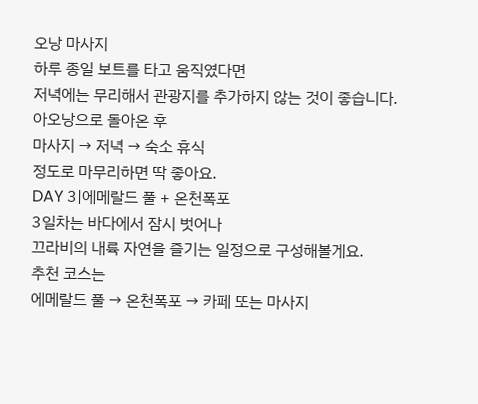오낭 마사지
하루 종일 보트를 타고 움직였다면
저녁에는 무리해서 관광지를 추가하지 않는 것이 좋습니다.
아오낭으로 돌아온 후
마사지 → 저녁 → 숙소 휴식
정도로 마무리하면 딱 좋아요.
DAY 3|에메랄드 풀 + 온천폭포
3일차는 바다에서 잠시 벗어나
끄라비의 내륙 자연을 즐기는 일정으로 구성해볼게요.
추천 코스는
에메랄드 풀 → 온천폭포 → 카페 또는 마사지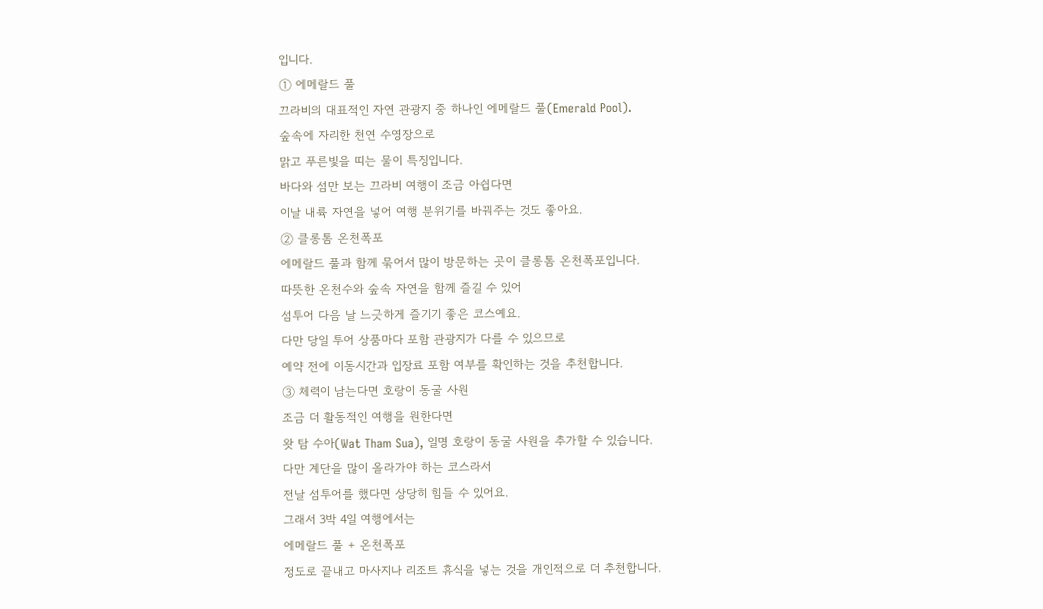입니다.
① 에메랄드 풀
끄라비의 대표적인 자연 관광지 중 하나인 에메랄드 풀(Emerald Pool).
숲속에 자리한 천연 수영장으로
맑고 푸른빛을 띠는 물이 특징입니다.
바다와 섬만 보는 끄라비 여행이 조금 아쉽다면
이날 내륙 자연을 넣어 여행 분위기를 바꿔주는 것도 좋아요.
② 클롱톰 온천폭포
에메랄드 풀과 함께 묶어서 많이 방문하는 곳이 클롱톰 온천폭포입니다.
따뜻한 온천수와 숲속 자연을 함께 즐길 수 있어
섬투어 다음 날 느긋하게 즐기기 좋은 코스예요.
다만 당일 투어 상품마다 포함 관광지가 다를 수 있으므로
예약 전에 이동시간과 입장료 포함 여부를 확인하는 것을 추천합니다.
③ 체력이 남는다면 호랑이 동굴 사원
조금 더 활동적인 여행을 원한다면
왓 탐 수아(Wat Tham Sua), 일명 호랑이 동굴 사원을 추가할 수 있습니다.
다만 계단을 많이 올라가야 하는 코스라서
전날 섬투어를 했다면 상당히 힘들 수 있어요.
그래서 3박 4일 여행에서는
에메랄드 풀 + 온천폭포
정도로 끝내고 마사지나 리조트 휴식을 넣는 것을 개인적으로 더 추천합니다.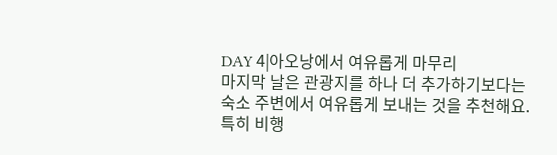DAY 4|아오낭에서 여유롭게 마무리
마지막 날은 관광지를 하나 더 추가하기보다는
숙소 주변에서 여유롭게 보내는 것을 추천해요.
특히 비행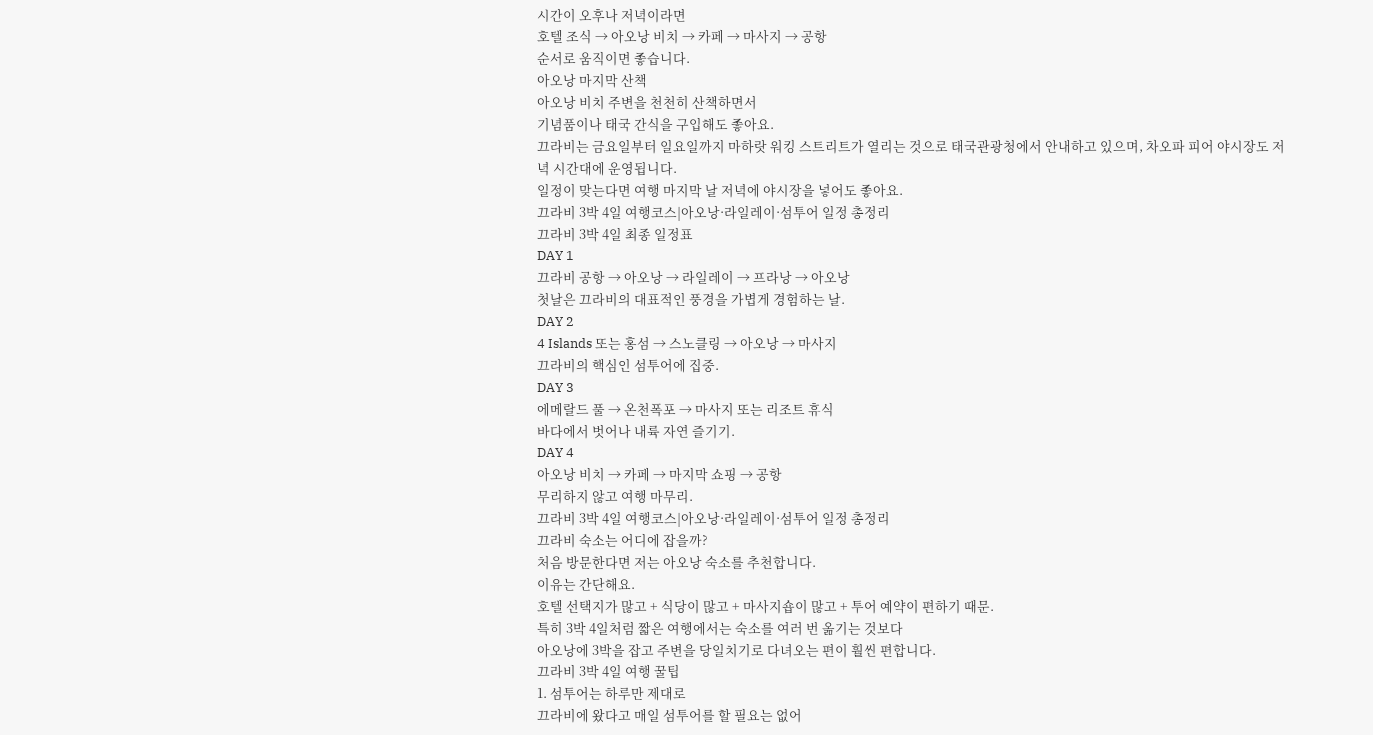시간이 오후나 저녁이라면
호텔 조식 → 아오낭 비치 → 카페 → 마사지 → 공항
순서로 움직이면 좋습니다.
아오낭 마지막 산책
아오낭 비치 주변을 천천히 산책하면서
기념품이나 태국 간식을 구입해도 좋아요.
끄라비는 금요일부터 일요일까지 마하랏 워킹 스트리트가 열리는 것으로 태국관광청에서 안내하고 있으며, 차오파 피어 야시장도 저녁 시간대에 운영됩니다.
일정이 맞는다면 여행 마지막 날 저녁에 야시장을 넣어도 좋아요.
끄라비 3박 4일 여행코스|아오낭·라일레이·섬투어 일정 총정리
끄라비 3박 4일 최종 일정표
DAY 1
끄라비 공항 → 아오낭 → 라일레이 → 프라낭 → 아오낭
첫날은 끄라비의 대표적인 풍경을 가볍게 경험하는 날.
DAY 2
4 Islands 또는 홍섬 → 스노클링 → 아오낭 → 마사지
끄라비의 핵심인 섬투어에 집중.
DAY 3
에메랄드 풀 → 온천폭포 → 마사지 또는 리조트 휴식
바다에서 벗어나 내륙 자연 즐기기.
DAY 4
아오낭 비치 → 카페 → 마지막 쇼핑 → 공항
무리하지 않고 여행 마무리.
끄라비 3박 4일 여행코스|아오낭·라일레이·섬투어 일정 총정리
끄라비 숙소는 어디에 잡을까?
처음 방문한다면 저는 아오낭 숙소를 추천합니다.
이유는 간단해요.
호텔 선택지가 많고 + 식당이 많고 + 마사지숍이 많고 + 투어 예약이 편하기 때문.
특히 3박 4일처럼 짧은 여행에서는 숙소를 여러 번 옮기는 것보다
아오낭에 3박을 잡고 주변을 당일치기로 다녀오는 편이 훨씬 편합니다.
끄라비 3박 4일 여행 꿀팁
1. 섬투어는 하루만 제대로
끄라비에 왔다고 매일 섬투어를 할 필요는 없어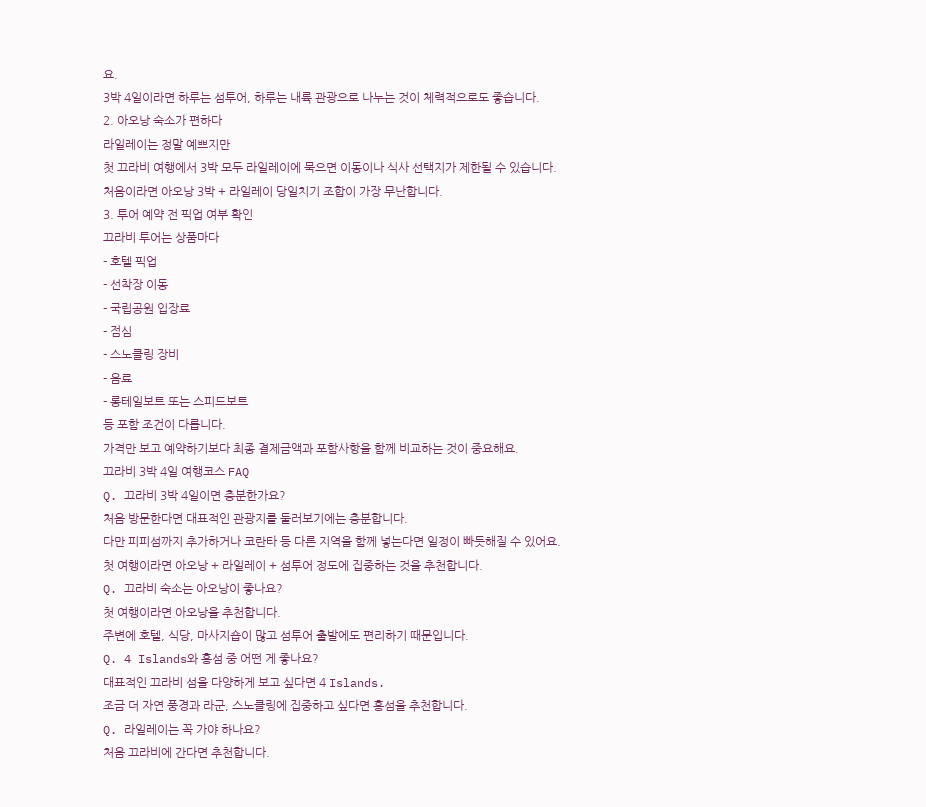요.
3박 4일이라면 하루는 섬투어, 하루는 내륙 관광으로 나누는 것이 체력적으로도 좋습니다.
2. 아오낭 숙소가 편하다
라일레이는 정말 예쁘지만
첫 끄라비 여행에서 3박 모두 라일레이에 묵으면 이동이나 식사 선택지가 제한될 수 있습니다.
처음이라면 아오낭 3박 + 라일레이 당일치기 조합이 가장 무난합니다.
3. 투어 예약 전 픽업 여부 확인
끄라비 투어는 상품마다
- 호텔 픽업
- 선착장 이동
- 국립공원 입장료
- 점심
- 스노클링 장비
- 음료
- 롱테일보트 또는 스피드보트
등 포함 조건이 다릅니다.
가격만 보고 예약하기보다 최종 결제금액과 포함사항을 함께 비교하는 것이 중요해요.
끄라비 3박 4일 여행코스 FAQ
Q. 끄라비 3박 4일이면 충분한가요?
처음 방문한다면 대표적인 관광지를 둘러보기에는 충분합니다.
다만 피피섬까지 추가하거나 코란타 등 다른 지역을 함께 넣는다면 일정이 빠듯해질 수 있어요.
첫 여행이라면 아오낭 + 라일레이 + 섬투어 정도에 집중하는 것을 추천합니다.
Q. 끄라비 숙소는 아오낭이 좋나요?
첫 여행이라면 아오낭을 추천합니다.
주변에 호텔, 식당, 마사지숍이 많고 섬투어 출발에도 편리하기 때문입니다.
Q. 4 Islands와 홍섬 중 어떤 게 좋나요?
대표적인 끄라비 섬을 다양하게 보고 싶다면 4 Islands.
조금 더 자연 풍경과 라군, 스노클링에 집중하고 싶다면 홍섬을 추천합니다.
Q. 라일레이는 꼭 가야 하나요?
처음 끄라비에 간다면 추천합니다.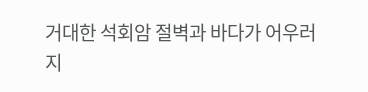거대한 석회암 절벽과 바다가 어우러지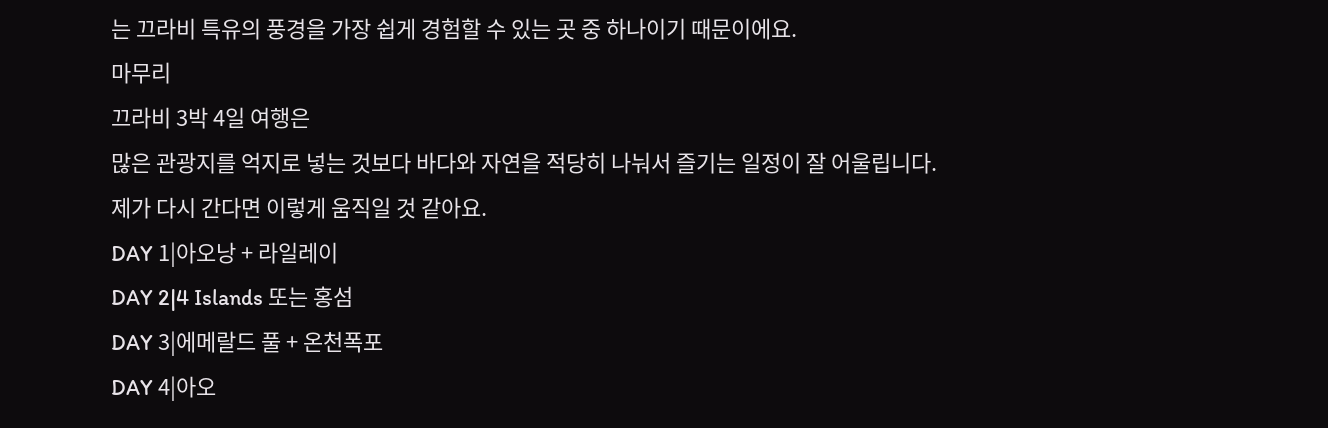는 끄라비 특유의 풍경을 가장 쉽게 경험할 수 있는 곳 중 하나이기 때문이에요.
마무리
끄라비 3박 4일 여행은
많은 관광지를 억지로 넣는 것보다 바다와 자연을 적당히 나눠서 즐기는 일정이 잘 어울립니다.
제가 다시 간다면 이렇게 움직일 것 같아요.
DAY 1|아오낭 + 라일레이
DAY 2|4 Islands 또는 홍섬
DAY 3|에메랄드 풀 + 온천폭포
DAY 4|아오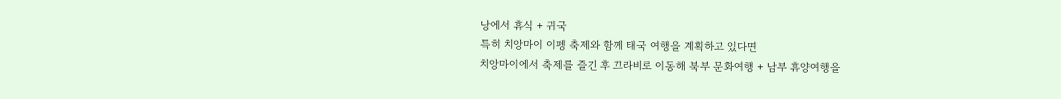낭에서 휴식 + 귀국
특히 치앙마이 이펭 축제와 함께 태국 여행을 계획하고 있다면
치앙마이에서 축제를 즐긴 후 끄라비로 이동해 북부 문화여행 + 남부 휴양여행을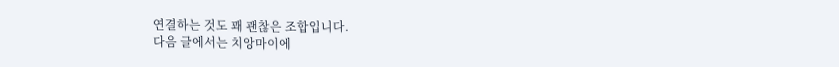연결하는 것도 꽤 괜찮은 조합입니다.
다음 글에서는 치앙마이에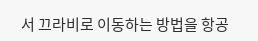서 끄라비로 이동하는 방법을 항공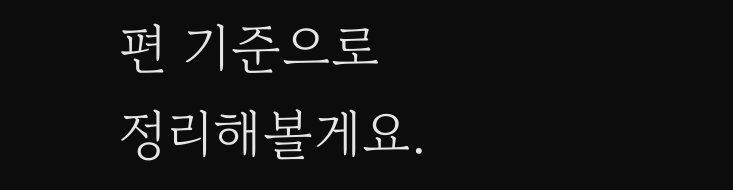편 기준으로 정리해볼게요.